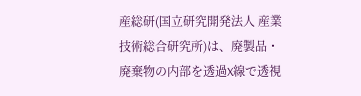産総研(国立研究開発法人 産業技術総合研究所)は、廃製品・廃棄物の内部を透過X線で透視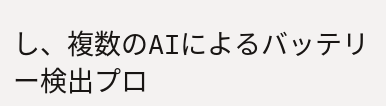し、複数のAIによるバッテリー検出プロ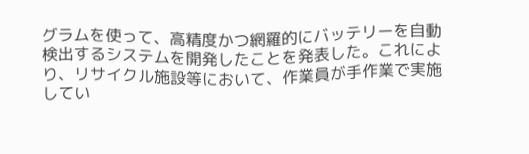グラムを使って、高精度かつ網羅的にバッテリーを自動検出するシステムを開発したことを発表した。これにより、リサイクル施設等において、作業員が手作業で実施してい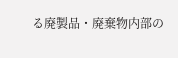る廃製品・廃棄物内部の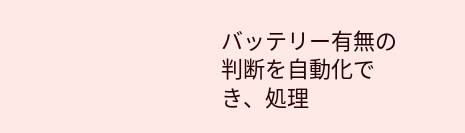バッテリー有無の判断を自動化でき、処理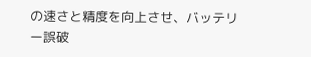の速さと精度を向上させ、バッテリー誤破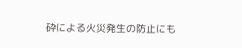砕による火災発生の防止にも